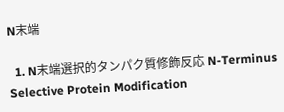N末端

  1. N末端選択的タンパク質修飾反応 N-Terminus Selective Protein Modification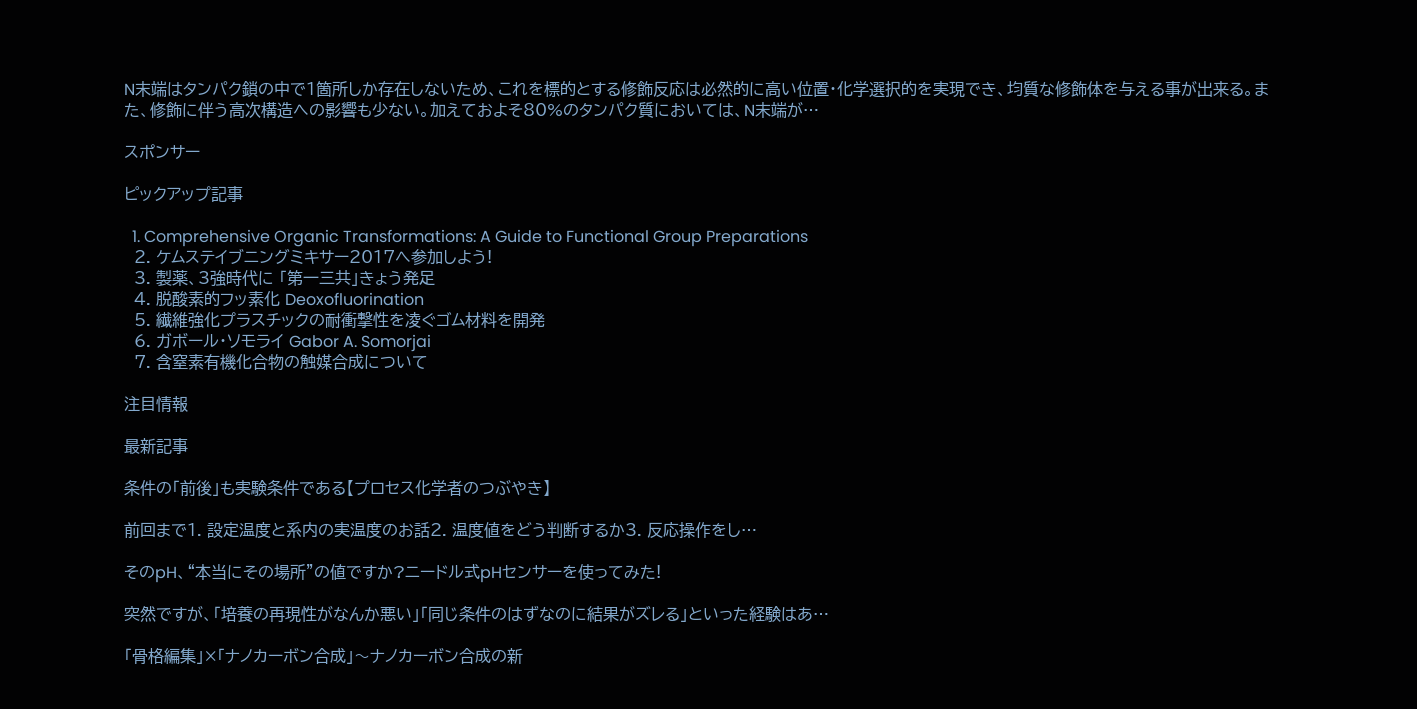N末端はタンパク鎖の中で1箇所しか存在しないため、これを標的とする修飾反応は必然的に高い位置・化学選択的を実現でき、均質な修飾体を与える事が出来る。また、修飾に伴う高次構造への影響も少ない。加えておよそ80%のタンパク質においては、N末端が…

スポンサー

ピックアップ記事

  1. Comprehensive Organic Transformations: A Guide to Functional Group Preparations
  2. ケムステイブニングミキサー2017へ参加しよう!
  3. 製薬、3強時代に 「第一三共」きょう発足
  4. 脱酸素的フッ素化 Deoxofluorination
  5. 繊維強化プラスチックの耐衝撃性を凌ぐゴム材料を開発
  6. ガボール・ソモライ Gabor A. Somorjai
  7. 含窒素有機化合物の触媒合成について

注目情報

最新記事

条件の「前後」も実験条件である【プロセス化学者のつぶやき】

前回まで1. 設定温度と系内の実温度のお話2. 温度値をどう判断するか3. 反応操作をし…

そのpH、“本当にその場所”の値ですか?ニードル式pHセンサーを使ってみた!

突然ですが、「培養の再現性がなんか悪い」「同じ条件のはずなのに結果がズレる」といった経験はあ…

「骨格編集」×「ナノカーボン合成」〜ナノカーボン合成の新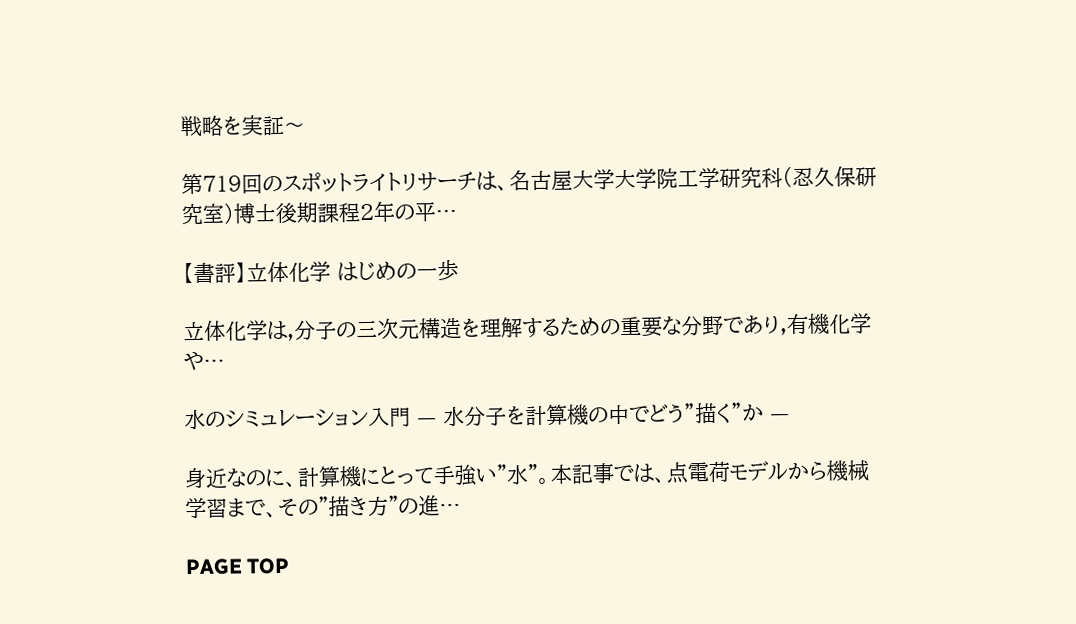戦略を実証〜

第719回のスポットライトリサーチは、名古屋大学大学院工学研究科(忍久保研究室)博士後期課程2年の平…

【書評】立体化学 はじめの一歩

立体化学は,分子の三次元構造を理解するための重要な分野であり,有機化学や…

水のシミュレーション入門 — 水分子を計算機の中でどう”描く”か —

身近なのに、計算機にとって手強い"水"。本記事では、点電荷モデルから機械学習まで、その"描き方"の進…

PAGE TOP